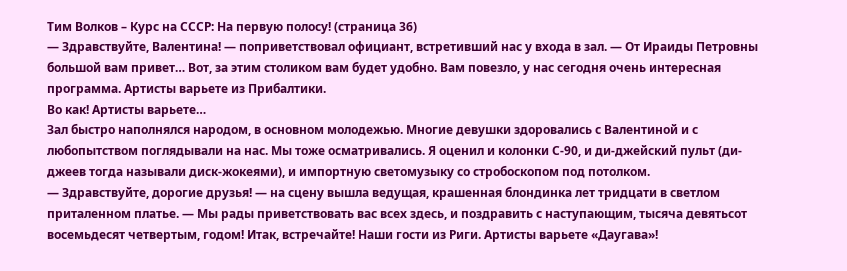Тим Волков – Курс на СССР: На первую полосу! (страница 36)
— Здравствуйте, Валентина! — поприветствовал официант, встретивший нас у входа в зал. — От Ираиды Петровны большой вам привет… Вот, за этим столиком вам будет удобно. Вам повезло, у нас сегодня очень интересная программа. Артисты варьете из Прибалтики.
Во как! Артисты варьете…
Зал быстро наполнялся народом, в основном молодежью. Многие девушки здоровались с Валентиной и с любопытством поглядывали на нас. Мы тоже осматривались. Я оценил и колонки С-90, и ди-джейский пульт (ди-джеев тогда называли диск-жокеями), и импортную светомузыку со стробоскопом под потолком.
— Здравствуйте, дорогие друзья! — на сцену вышла ведущая, крашенная блондинка лет тридцати в светлом приталенном платье. — Мы рады приветствовать вас всех здесь, и поздравить с наступающим, тысяча девятьсот восемьдесят четвертым, годом! Итак, встречайте! Наши гости из Риги. Артисты варьете «Даугава»!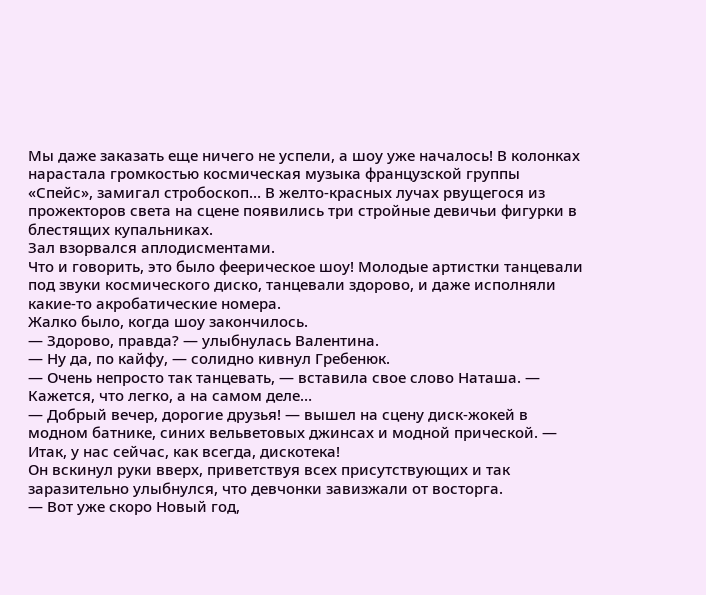Мы даже заказать еще ничего не успели, а шоу уже началось! В колонках нарастала громкостью космическая музыка французской группы «Спейс», замигал стробоскоп… В желто-красных лучах рвущегося из прожекторов света на сцене появились три стройные девичьи фигурки в блестящих купальниках.
Зал взорвался аплодисментами.
Что и говорить, это было феерическое шоу! Молодые артистки танцевали под звуки космического диско, танцевали здорово, и даже исполняли какие-то акробатические номера.
Жалко было, когда шоу закончилось.
— Здорово, правда? — улыбнулась Валентина.
— Ну да, по кайфу, — солидно кивнул Гребенюк.
— Очень непросто так танцевать, — вставила свое слово Наташа. — Кажется, что легко, а на самом деле…
— Добрый вечер, дорогие друзья! — вышел на сцену диск-жокей в модном батнике, синих вельветовых джинсах и модной прической. — Итак, у нас сейчас, как всегда, дискотека!
Он вскинул руки вверх, приветствуя всех присутствующих и так заразительно улыбнулся, что девчонки завизжали от восторга.
— Вот уже скоро Новый год,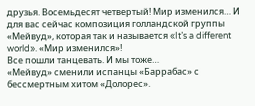друзья. Восемьдесят четвертый! Мир изменился… И для вас сейчас композиция голландской группы «Мейвуд», которая так и называется «It’s a different world». «Мир изменился»!
Все пошли танцевать. И мы тоже…
«Мейвуд» сменили испанцы «Баррабас» с бессмертным хитом «Долорес».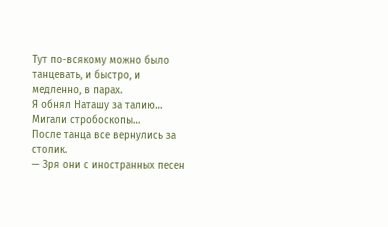Тут по-всякому можно было танцевать, и быстро, и медленно, в парах.
Я обнял Наташу за талию…
Мигали стробоскопы…
После танца все вернулись за столик.
— Зря они с иностранных песен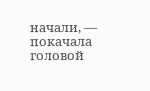начали, — покачала головой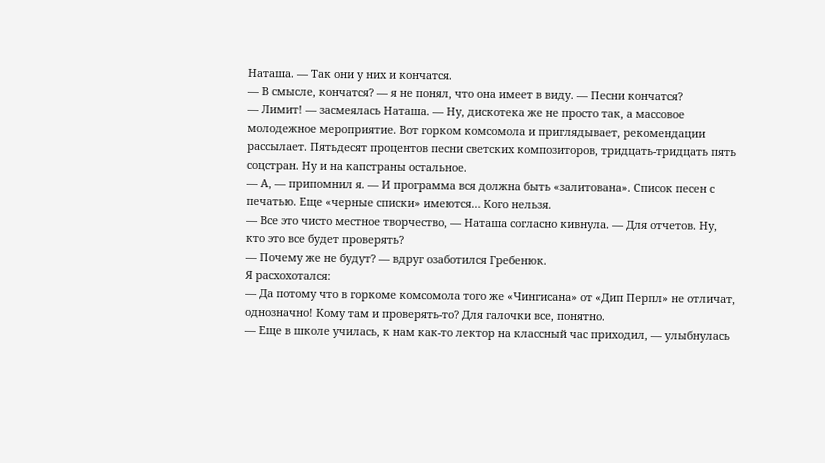Наташа. — Так они у них и кончатся.
— В смысле, кончатся? — я не понял, что она имеет в виду. — Песни кончатся?
— Лимит! — засмеялась Наташа. — Ну, дискотека же не просто так, а массовое молодежное мероприятие. Вот горком комсомола и приглядывает, рекомендации рассылает. Пятьдесят процентов песни светских композиторов, тридцать-тридцать пять соцстран. Ну и на капстраны остальное.
— А, — припомнил я. — И программа вся должна быть «залитована». Список песен с печатью. Еще «черные списки» имеются… Кого нельзя.
— Все это чисто местное творчество, — Наташа согласно кивнула. — Для отчетов. Ну, кто это все будет проверять?
— Почему же не будут? — вдруг озаботился Гребенюк.
Я расхохотался:
— Да потому что в горкоме комсомола того же «Чингисана» от «Дип Перпл» не отличат, однозначно! Кому там и проверять-то? Для галочки все, понятно.
— Еще в школе училась, к нам как-то лектор на классный час приходил, — улыбнулась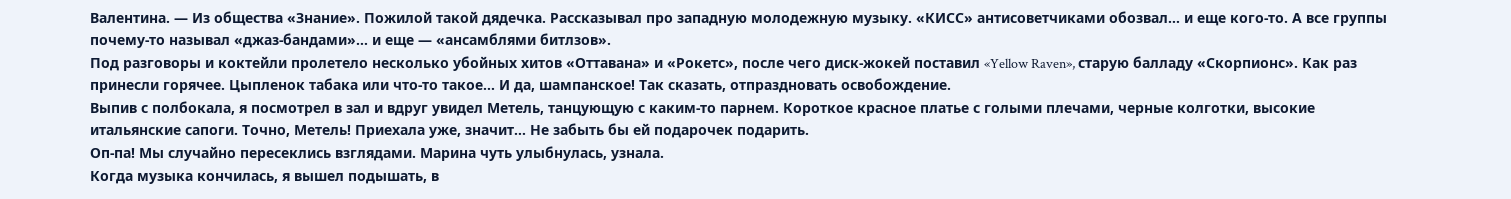Валентина. — Из общества «Знание». Пожилой такой дядечка. Рассказывал про западную молодежную музыку. «КИСС» антисоветчиками обозвал… и еще кого-то. А все группы почему-то называл «джаз-бандами»… и еще — «ансамблями битлзов».
Под разговоры и коктейли пролетело несколько убойных хитов «Оттавана» и «Рокетс», после чего диск-жокей поставил «Yellow Raven», старую балладу «Скорпионс». Как раз принесли горячее. Цыпленок табака или что-то такое… И да, шампанское! Так сказать, отпраздновать освобождение.
Выпив с полбокала, я посмотрел в зал и вдруг увидел Метель, танцующую с каким-то парнем. Короткое красное платье с голыми плечами, черные колготки, высокие итальянские сапоги. Точно, Метель! Приехала уже, значит… Не забыть бы ей подарочек подарить.
Оп-па! Мы случайно пересеклись взглядами. Марина чуть улыбнулась, узнала.
Когда музыка кончилась, я вышел подышать, в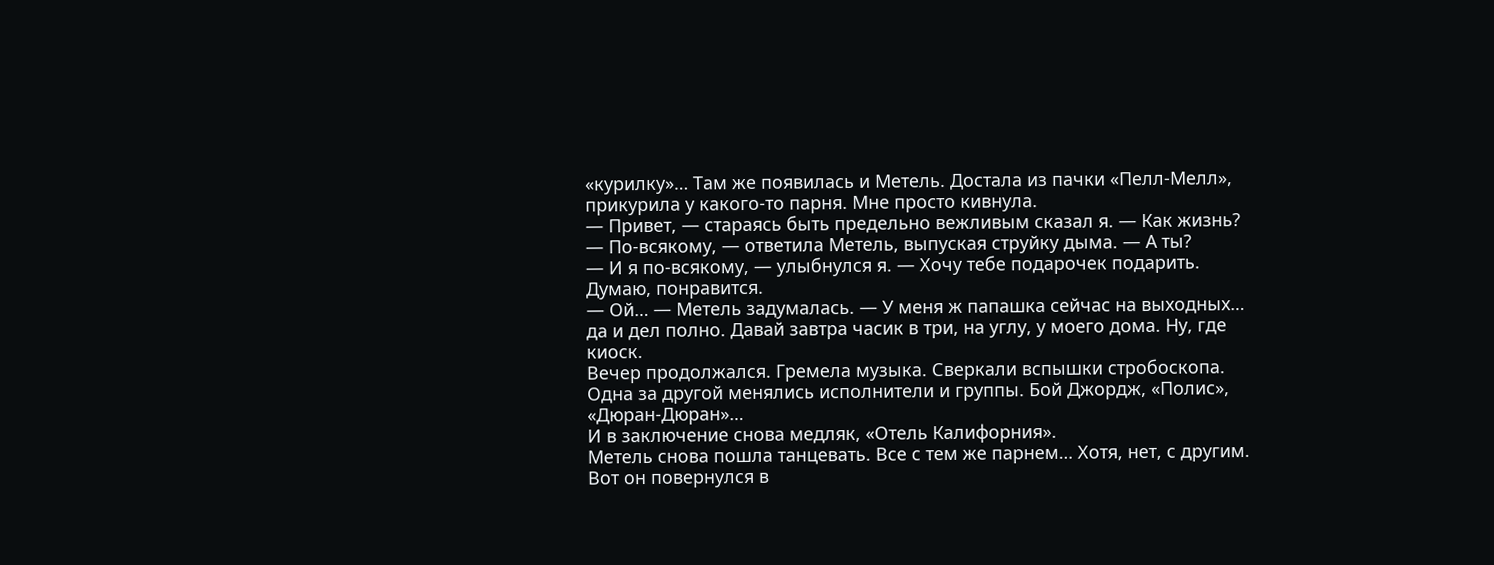«курилку»… Там же появилась и Метель. Достала из пачки «Пелл-Мелл», прикурила у какого-то парня. Мне просто кивнула.
— Привет, — стараясь быть предельно вежливым сказал я. — Как жизнь?
— По-всякому, — ответила Метель, выпуская струйку дыма. — А ты?
— И я по-всякому, — улыбнулся я. — Хочу тебе подарочек подарить. Думаю, понравится.
— Ой… — Метель задумалась. — У меня ж папашка сейчас на выходных… да и дел полно. Давай завтра часик в три, на углу, у моего дома. Ну, где киоск.
Вечер продолжался. Гремела музыка. Сверкали вспышки стробоскопа. Одна за другой менялись исполнители и группы. Бой Джордж, «Полис», «Дюран-Дюран»…
И в заключение снова медляк, «Отель Калифорния».
Метель снова пошла танцевать. Все с тем же парнем… Хотя, нет, с другим. Вот он повернулся в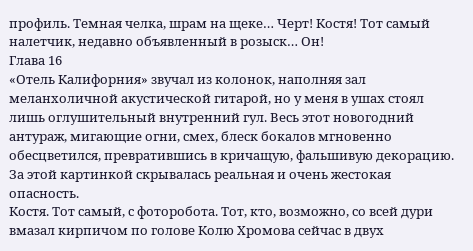профиль. Темная челка, шрам на щеке… Черт! Костя! Тот самый налетчик, недавно объявленный в розыск… Он!
Глава 16
«Отель Калифорния» звучал из колонок, наполняя зал меланхоличной акустической гитарой, но у меня в ушах стоял лишь оглушительный внутренний гул. Весь этот новогодний антураж, мигающие огни, смех, блеск бокалов мгновенно обесцветился, превратившись в кричащую, фальшивую декорацию. За этой картинкой скрывалась реальная и очень жестокая опасность.
Костя. Тот самый, с фоторобота. Тот, кто, возможно, со всей дури вмазал кирпичом по голове Колю Хромова сейчас в двух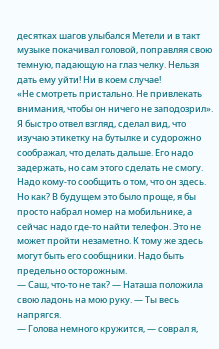десятках шагов улыбался Метели и в такт музыке покачивал головой, поправляя свою темную, падающую на глаз челку. Нельзя дать ему уйти! Ни в коем случае!
«Не смотреть пристально. Не привлекать внимания, чтобы он ничего не заподозрил».
Я быстро отвел взгляд, сделал вид, что изучаю этикетку на бутылке и судорожно соображал, что делать дальше. Его надо задержать, но сам этого сделать не смогу. Надо кому-то сообщить о том, что он здесь. Но как? В будущем это было проще, я бы просто набрал номер на мобильнике, а сейчас надо где-то найти телефон. Это не может пройти незаметно. К тому же здесь могут быть его сообщники. Надо быть предельно осторожным.
— Саш, что-то не так? — Наташа положила свою ладонь на мою руку. — Ты весь напрягся.
— Голова немного кружится, — соврал я,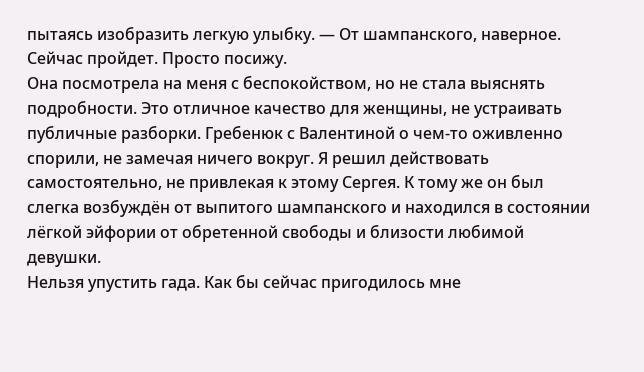пытаясь изобразить легкую улыбку. — От шампанского, наверное. Сейчас пройдет. Просто посижу.
Она посмотрела на меня с беспокойством, но не стала выяснять подробности. Это отличное качество для женщины, не устраивать публичные разборки. Гребенюк с Валентиной о чем-то оживленно спорили, не замечая ничего вокруг. Я решил действовать самостоятельно, не привлекая к этому Сергея. К тому же он был слегка возбуждён от выпитого шампанского и находился в состоянии лёгкой эйфории от обретенной свободы и близости любимой девушки.
Нельзя упустить гада. Как бы сейчас пригодилось мне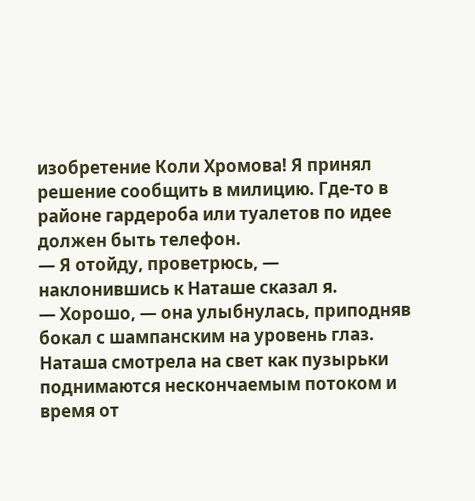изобретение Коли Хромова! Я принял решение сообщить в милицию. Где-то в районе гардероба или туалетов по идее должен быть телефон.
— Я отойду, проветрюсь, — наклонившись к Наташе сказал я.
— Хорошо, — она улыбнулась, приподняв бокал с шампанским на уровень глаз.
Наташа смотрела на свет как пузырьки поднимаются нескончаемым потоком и время от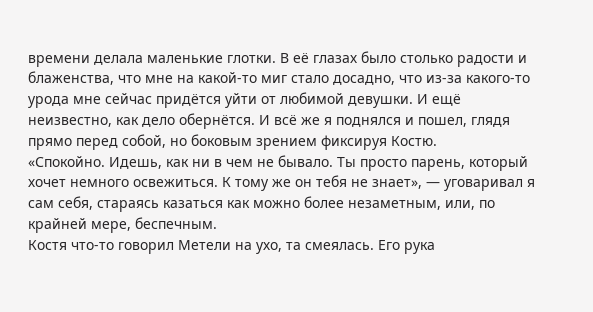времени делала маленькие глотки. В её глазах было столько радости и блаженства, что мне на какой-то миг стало досадно, что из-за какого-то урода мне сейчас придётся уйти от любимой девушки. И ещё неизвестно, как дело обернётся. И всё же я поднялся и пошел, глядя прямо перед собой, но боковым зрением фиксируя Костю.
«Спокойно. Идешь, как ни в чем не бывало. Ты просто парень, который хочет немного освежиться. К тому же он тебя не знает», — уговаривал я сам себя, стараясь казаться как можно более незаметным, или, по крайней мере, беспечным.
Костя что-то говорил Метели на ухо, та смеялась. Его рука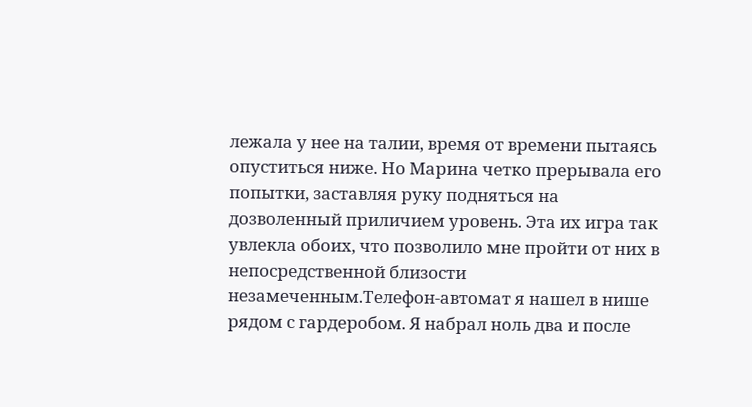лежала у нее на талии, время от времени пытаясь опуститься ниже. Но Марина четко прерывала его попытки, заставляя руку подняться на дозволенный приличием уровень. Эта их игра так увлекла обоих, что позволило мне пройти от них в непосредственной близости незамеченным.Телефон-автомат я нашел в нише рядом с гардеробом. Я набрал ноль два и после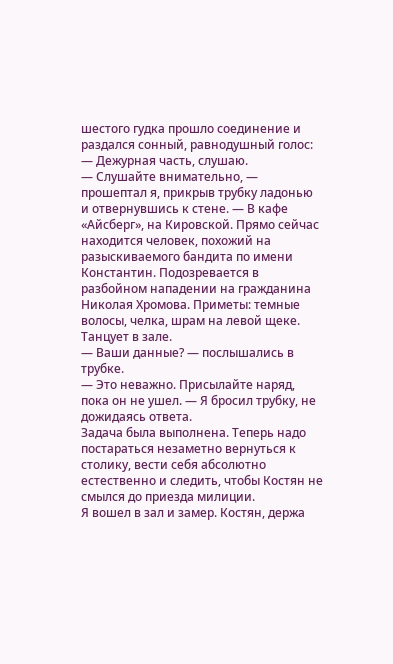шестого гудка прошло соединение и раздался сонный, равнодушный голос:
— Дежурная часть, слушаю.
— Слушайте внимательно, — прошептал я, прикрыв трубку ладонью и отвернувшись к стене. — В кафе «Айсберг», на Кировской. Прямо сейчас находится человек, похожий на разыскиваемого бандита по имени Константин. Подозревается в разбойном нападении на гражданина Николая Хромова. Приметы: темные волосы, челка, шрам на левой щеке. Танцует в зале.
— Ваши данные? — послышались в трубке.
— Это неважно. Присылайте наряд, пока он не ушел. — Я бросил трубку, не дожидаясь ответа.
Задача была выполнена. Теперь надо постараться незаметно вернуться к столику, вести себя абсолютно естественно и следить, чтобы Костян не смылся до приезда милиции.
Я вошел в зал и замер. Костян, держа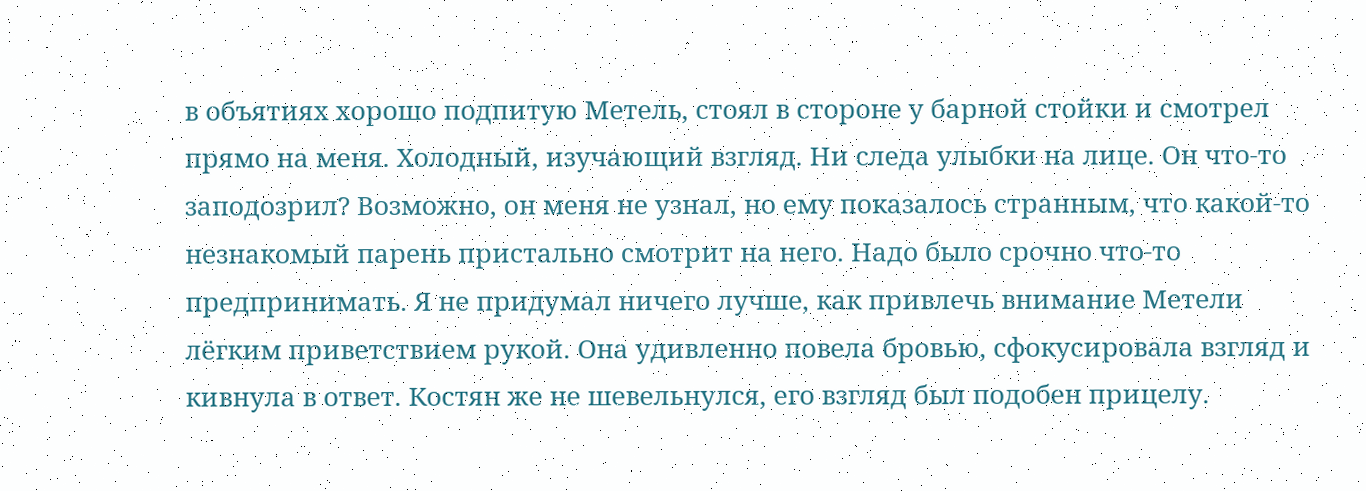в объятиях хорошо подпитую Метель, стоял в стороне у барной стойки и смотрел прямо на меня. Холодный, изучающий взгляд. Ни следа улыбки на лице. Он что-то заподозрил? Возможно, он меня не узнал, но ему показалось странным, что какой-то незнакомый парень пристально смотрит на него. Надо было срочно что-то предпринимать. Я не придумал ничего лучше, как привлечь внимание Метели лёгким приветствием рукой. Она удивленно повела бровью, сфокусировала взгляд и кивнула в ответ. Костян же не шевельнулся, его взгляд был подобен прицелу.